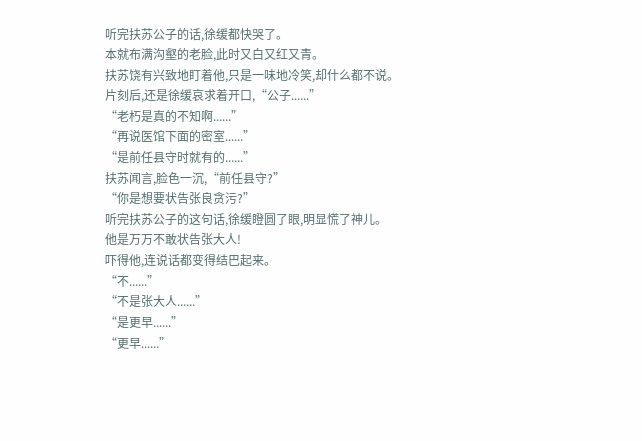听完扶苏公子的话,徐缓都快哭了。
本就布满沟壑的老脸,此时又白又红又青。
扶苏饶有兴致地盯着他,只是一味地冷笑,却什么都不说。
片刻后,还是徐缓哀求着开口,“公子......”
“老朽是真的不知啊......”
“再说医馆下面的密室......”
“是前任县守时就有的......”
扶苏闻言,脸色一沉,“前任县守?”
“你是想要状告张良贪污?”
听完扶苏公子的这句话,徐缓瞪圆了眼,明显慌了神儿。
他是万万不敢状告张大人!
吓得他,连说话都变得结巴起来。
“不......”
“不是张大人......”
“是更早......”
“更早......”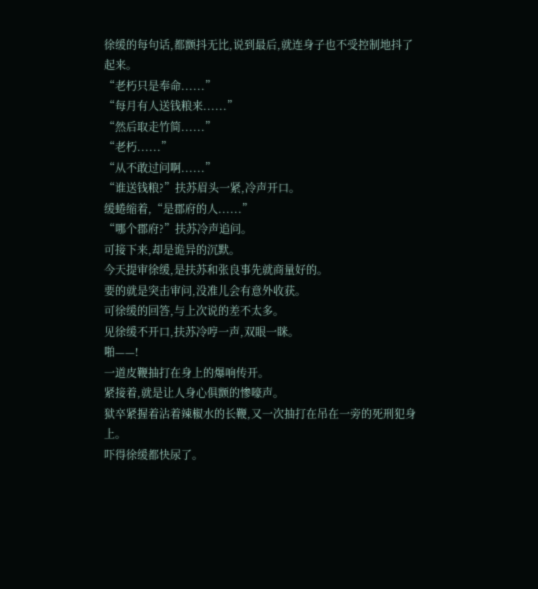徐缓的每句话,都颤抖无比,说到最后,就连身子也不受控制地抖了起来。
“老朽只是奉命......”
“每月有人送钱粮来......”
“然后取走竹简......”
“老朽......”
“从不敢过问啊......”
“谁送钱粮?”扶苏眉头一紧,冷声开口。
缓蜷缩着,“是郡府的人......”
“哪个郡府?”扶苏冷声追问。
可接下来,却是诡异的沉默。
今天提审徐缓,是扶苏和张良事先就商量好的。
要的就是突击审问,没准儿会有意外收获。
可徐缓的回答,与上次说的差不太多。
见徐缓不开口,扶苏冷哼一声,双眼一眯。
啪——!
一道皮鞭抽打在身上的爆响传开。
紧接着,就是让人身心俱颤的惨嚎声。
狱卒紧握着沾着辣椒水的长鞭,又一次抽打在吊在一旁的死刑犯身上。
吓得徐缓都快尿了。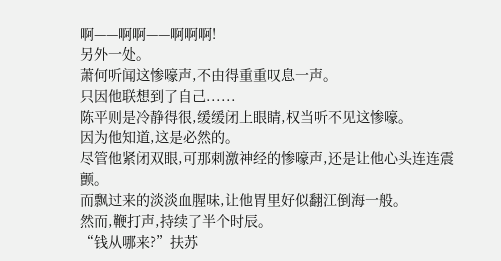啊——啊啊——啊啊啊!
另外一处。
萧何听闻这惨嚎声,不由得重重叹息一声。
只因他联想到了自己......
陈平则是冷静得很,缓缓闭上眼睛,权当听不见这惨嚎。
因为他知道,这是必然的。
尽管他紧闭双眼,可那刺激神经的惨嚎声,还是让他心头连连震颤。
而飘过来的淡淡血腥味,让他胃里好似翻江倒海一般。
然而,鞭打声,持续了半个时辰。
“钱从哪来?”扶苏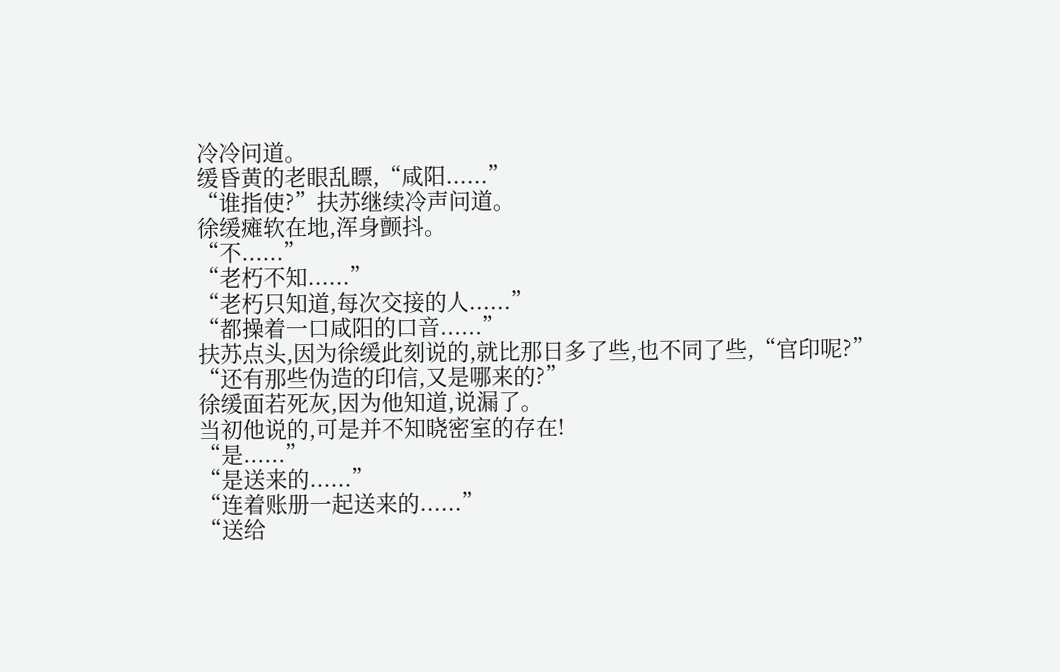冷冷问道。
缓昏黄的老眼乱瞟,“咸阳......”
“谁指使?”扶苏继续冷声问道。
徐缓瘫软在地,浑身颤抖。
“不......”
“老朽不知......”
“老朽只知道,每次交接的人......”
“都操着一口咸阳的口音......”
扶苏点头,因为徐缓此刻说的,就比那日多了些,也不同了些,“官印呢?”
“还有那些伪造的印信,又是哪来的?”
徐缓面若死灰,因为他知道,说漏了。
当初他说的,可是并不知晓密室的存在!
“是......”
“是送来的......”
“连着账册一起送来的......”
“送给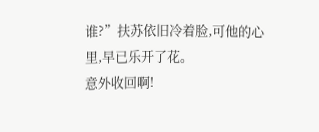谁?”扶苏依旧冷着脸,可他的心里,早已乐开了花。
意外收回啊!